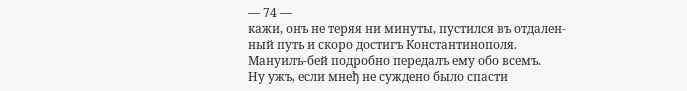— 74 —
кажи, онъ не теряя ни минуты, пустился въ отдален-
ный путь и скоро достигъ Константинополя.
Мануилъ-бей подробно передалъ ему обо всемъ.
Ну ужъ, если мнеђ не суждено было спасти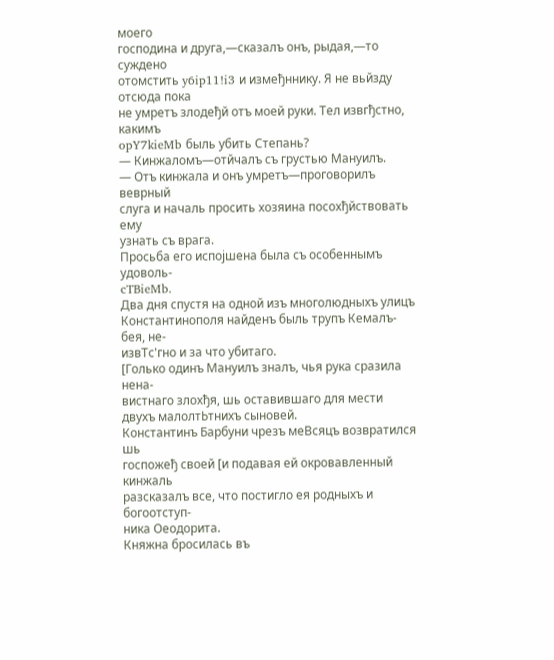моего
господина и друга,—сказалъ онъ, рыдая,—то суждено
отомстить y6ip11!i3 и измеђннику. Я не вьйзду отсюда пока
не умретъ злодеђй отъ моей руки. Тел извгђстно, какимъ
opY7kieMb быль убить Степань?
— Кинжаломъ—отйчалъ съ грустью Мануилъ.
— Отъ кинжала и онъ умретъ—проговорилъ веврный
слуга и началь просить хозяина посохђйствовать ему
узнать съ врага.
Просьба его испојшена была съ особеннымъ удоволь-
cTBieMb.
Два дня спустя на одной изъ многолюдныхъ улицъ
Константинополя найденъ быль трупъ Кемалъ-бея, не-
извТс'гно и за что убитаго.
[Голько одинъ Мануилъ зналъ, чья рука сразила нена-
вистнаго злохђя, шь оставившаго для мести
двухъ малолтЬтнихъ сыновей.
Константинъ Барбуни чрезъ меВсяцъ возвратился шь
госпожеђ своей [и подавая ей окровавленный кинжаль
разсказалъ все, что постигло ея родныхъ и богоотступ-
ника Оеодорита.
Княжна бросилась въ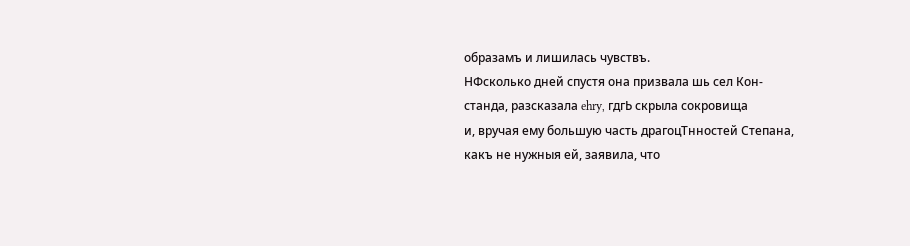образамъ и лишилась чувствъ.
НФсколько дней спустя она призвала шь сел Кон-
станда, разсказала ehry, гдгЬ скрыла сокровища
и, вручая ему большую часть драгоцТнностей Степана,
какъ не нужныя ей, заявила, что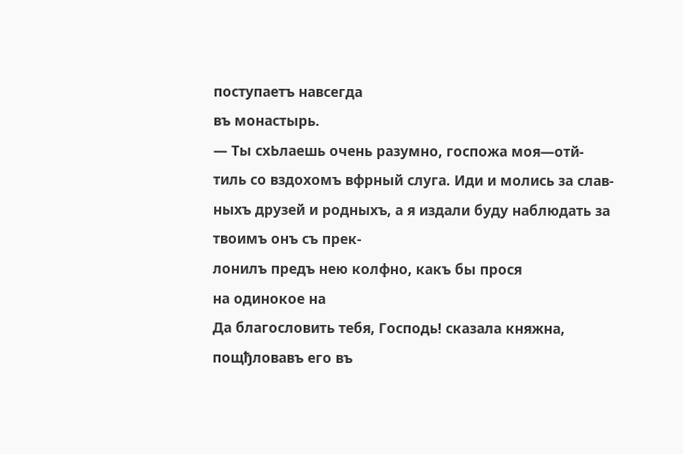поступаетъ навсегда
въ монастырь.
— Ты схЬлаешь очень разумно, госпожа моя—отй-
тиль со вздохомъ вфрный слуга. Иди и молись за слав-
ныхъ друзей и родныхъ, а я издали буду наблюдать за
твоимъ онъ съ прек-
лонилъ предъ нею колфно, какъ бы прося
на одинокое на
Да благословить тебя, Господь! сказала княжна,
пощђловавъ его въ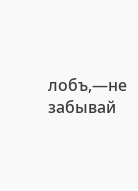лобъ,—не забывай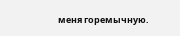меня горемычную.